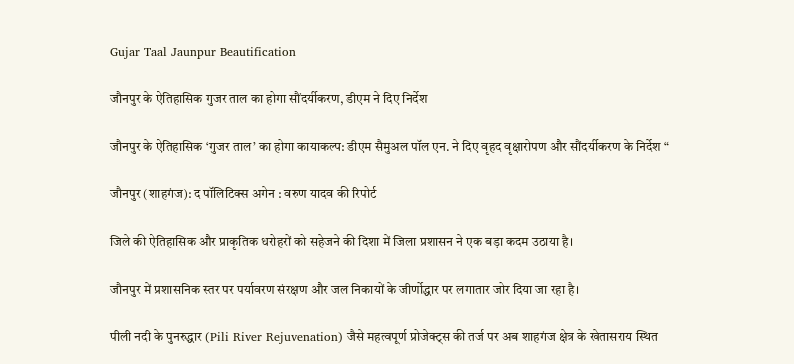Gujar Taal Jaunpur Beautification

जौनपुर के ऐतिहासिक गुजर ताल का होगा सौंदर्यीकरण, डीएम ने दिए निर्देश

जौनपुर के ऐतिहासिक ‘गुजर ताल’ का होगा कायाकल्प: डीएम सैमुअल पॉल एन. ने दिए वृहद वृक्षारोपण और सौंदर्यीकरण के निर्देश “

जौनपुर (शाहगंज): द पॉलिटिक्स अगेन : वरुण यादव की रिपोर्ट

जिले की ऐतिहासिक और प्राकृतिक धरोहरों को सहेजने की दिशा में जिला प्रशासन ने एक बड़ा कदम उठाया है।

जौनपुर में प्रशासनिक स्तर पर पर्यावरण संरक्षण और जल निकायों के जीर्णोद्धार पर लगातार जोर दिया जा रहा है।

पीली नदी के पुनरुद्धार (Pili River Rejuvenation) जैसे महत्वपूर्ण प्रोजेक्ट्स की तर्ज पर अब शाहगंज क्षेत्र के खेतासराय स्थित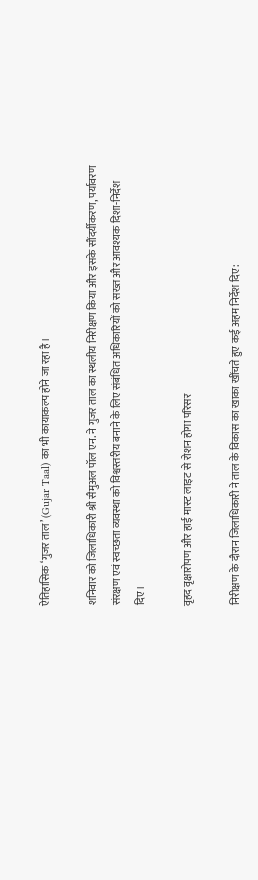ऐतिहासिक ‘गुजर ताल’ (Gujar Taal) का भी कायाकल्प होने जा रहा है।

शनिवार को जिलाधिकारी श्री सैमुअल पॉल एन. ने गुजर ताल का स्थलीय निरीक्षण किया और इसके सौंदर्यीकरण, पर्यावरण संरक्षण एवं स्वच्छता व्यवस्था को विश्वस्तरीय बनाने के लिए संबंधित अधिकारियों को सख्त और आवश्यक दिशा-निर्देश दिए।

वृहद वृक्षारोपण और हाई मास्ट लाइट से रोशन होगा परिसर

निरीक्षण के दौरान जिलाधिकारी ने ताल के विकास का खाका खींचते हुए कई अहम निर्देश दिए: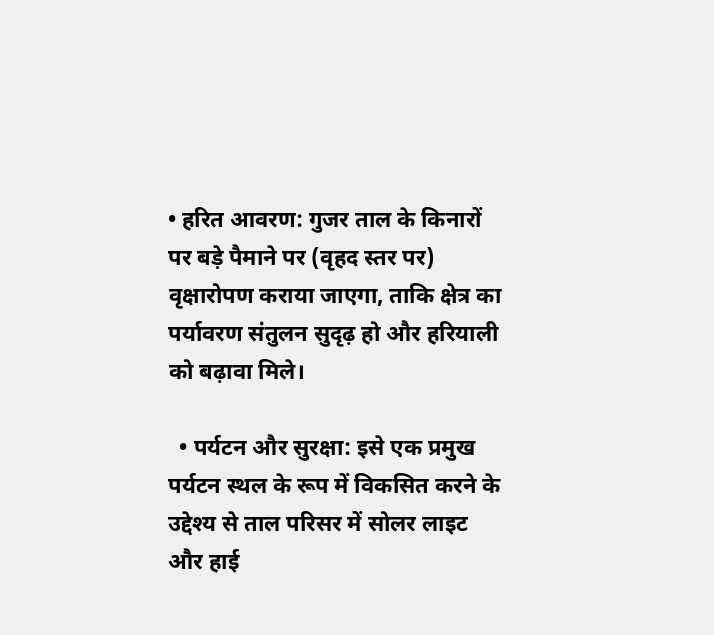• हरित आवरण: गुजर ताल के किनारों पर बड़े पैमाने पर (वृहद स्तर पर) वृक्षारोपण कराया जाएगा, ताकि क्षेत्र का पर्यावरण संतुलन सुदृढ़ हो और हरियाली को बढ़ावा मिले।

  • पर्यटन और सुरक्षा: इसे एक प्रमुख पर्यटन स्थल के रूप में विकसित करने के उद्देश्य से ताल परिसर में सोलर लाइट और हाई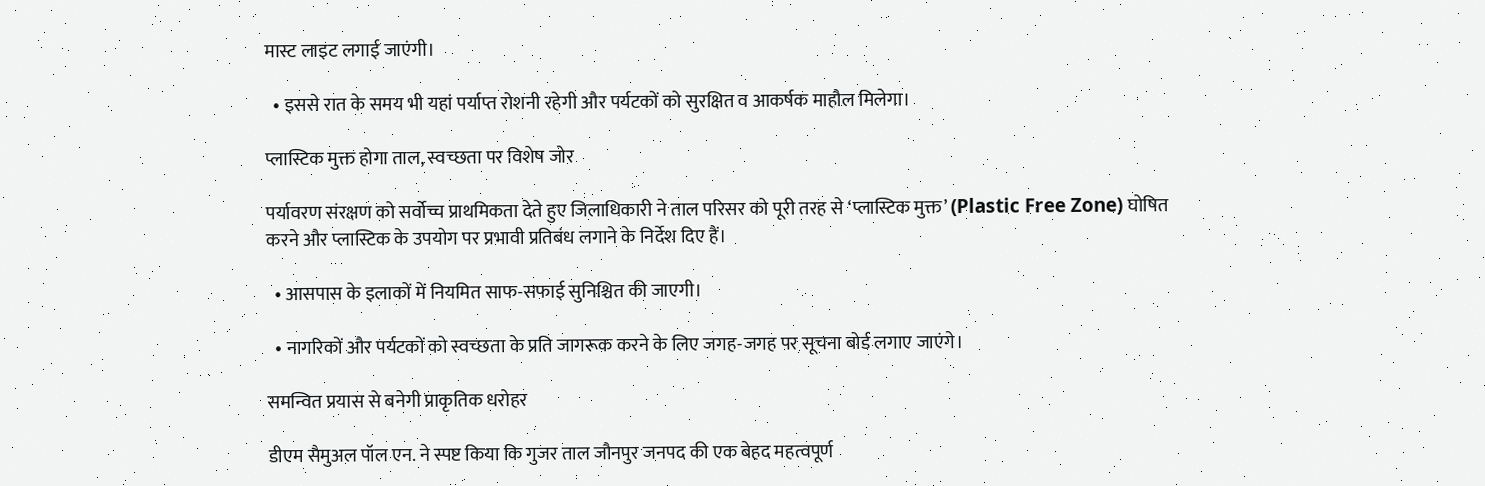मास्ट लाइट लगाई जाएंगी।

  • इससे रात के समय भी यहां पर्याप्त रोशनी रहेगी और पर्यटकों को सुरक्षित व आकर्षक माहौल मिलेगा।

प्लास्टिक मुक्त होगा ताल, स्वच्छता पर विशेष जोर

पर्यावरण संरक्षण को सर्वोच्च प्राथमिकता देते हुए जिलाधिकारी ने ताल परिसर को पूरी तरह से ‘प्लास्टिक मुक्त’ (Plastic Free Zone) घोषित करने और प्लास्टिक के उपयोग पर प्रभावी प्रतिबंध लगाने के निर्देश दिए हैं।

  • आसपास के इलाकों में नियमित साफ-सफाई सुनिश्चित की जाएगी।

  • नागरिकों और पर्यटकों को स्वच्छता के प्रति जागरूक करने के लिए जगह-जगह पर सूचना बोर्ड लगाए जाएंगे।

समन्वित प्रयास से बनेगी प्राकृतिक धरोहर

डीएम सैमुअल पॉल एन. ने स्पष्ट किया कि गुजर ताल जौनपुर जनपद की एक बेहद महत्वपूर्ण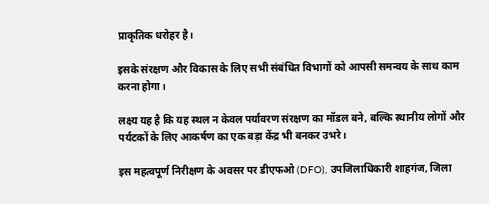प्राकृतिक धरोहर है।

इसके संरक्षण और विकास के लिए सभी संबंधित विभागों को आपसी समन्वय के साथ काम करना होगा।

लक्ष्य यह है कि यह स्थल न केवल पर्यावरण संरक्षण का मॉडल बने, बल्कि स्थानीय लोगों और पर्यटकों के लिए आकर्षण का एक बड़ा केंद्र भी बनकर उभरे।

इस महत्वपूर्ण निरीक्षण के अवसर पर डीएफओ (DFO), उपजिलाधिकारी शाहगंज, जिला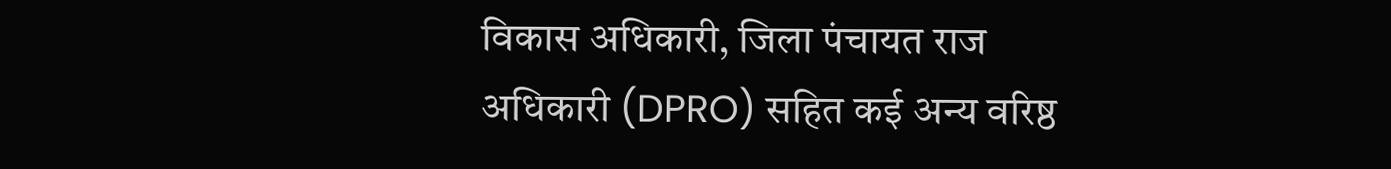विकास अधिकारी, जिला पंचायत राज अधिकारी (DPRO) सहित कई अन्य वरिष्ठ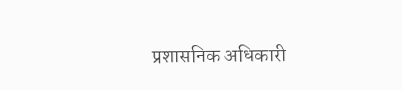प्रशासनिक अधिकारी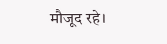मौजूद रहे।